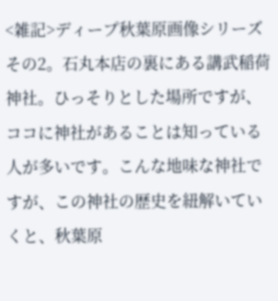<雑記>ディープ秋葉原画像シリーズその2。石丸本店の裏にある講武稲荷神社。ひっそりとした場所ですが、ココに神社があることは知っている人が多いです。こんな地味な神社ですが、この神社の歴史を紐解いていくと、秋葉原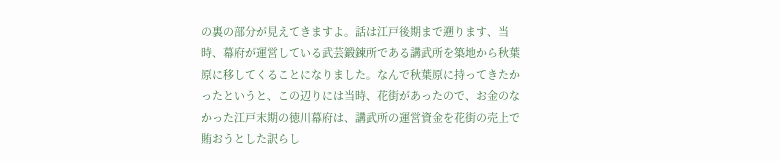の裏の部分が見えてきますよ。話は江戸後期まで遡ります、当時、幕府が運営している武芸鍛錬所である講武所を築地から秋葉原に移してくることになりました。なんで秋葉原に持ってきたかったというと、この辺りには当時、花街があったので、お金のなかった江戸末期の徳川幕府は、講武所の運営資金を花街の売上で賄おうとした訳らし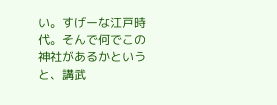い。すげーな江戸時代。そんで何でこの神社があるかというと、講武